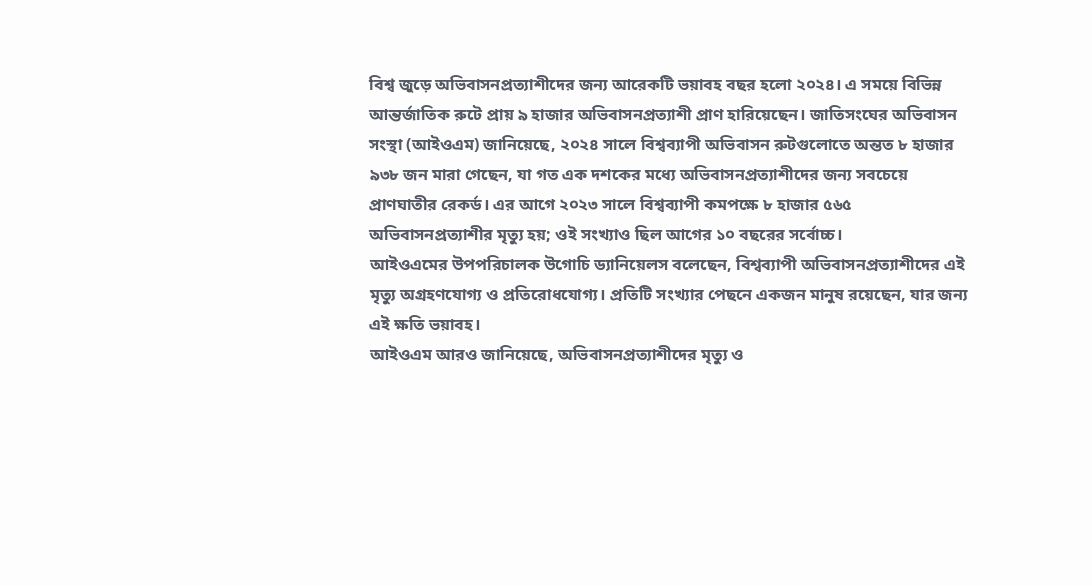বিশ্ব জুড়ে অভিবাসনপ্রত্যাশীদের জন্য আরেকটি ভয়াবহ বছর হলো ২০২৪। এ সময়ে বিভিন্ন আন্তর্জাতিক রুটে প্রায় ৯ হাজার অভিবাসনপ্রত্যাশী প্রাণ হারিয়েছেন। জাতিসংঘের অভিবাসন সংস্থা (আইওএম) জানিয়েছে, ২০২৪ সালে বিশ্বব্যাপী অভিবাসন রুটগুলোতে অন্তত ৮ হাজার ৯৩৮ জন মারা গেছেন, যা গত এক দশকের মধ্যে অভিবাসনপ্রত্যাশীদের জন্য সবচেয়ে প্রাণঘাতীর রেকর্ড। এর আগে ২০২৩ সালে বিশ্বব্যাপী কমপক্ষে ৮ হাজার ৫৬৫ অভিবাসনপ্রত্যাশীর মৃত্যু হয়; ওই সংখ্যাও ছিল আগের ১০ বছরের সর্বোচ্চ।
আইওএমের উপপরিচালক উগোচি ড্যানিয়েলস বলেছেন, বিশ্বব্যাপী অভিবাসনপ্রত্যাশীদের এই মৃত্যু অগ্রহণযোগ্য ও প্রতিরোধযোগ্য। প্রতিটি সংখ্যার পেছনে একজন মানুষ রয়েছেন, যার জন্য এই ক্ষতি ভয়াবহ।
আইওএম আরও জানিয়েছে, অভিবাসনপ্রত্যাশীদের মৃত্যু ও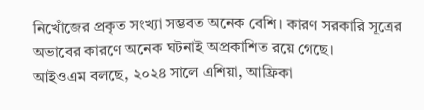নিখোঁজের প্রকৃত সংখ্যা সম্ভবত অনেক বেশি। কারণ সরকারি সূত্রের অভাবের কারণে অনেক ঘটনাই অপ্রকাশিত রয়ে গেছে।
আইওএম বলছে, ২০২৪ সালে এশিয়া, আফ্রিকা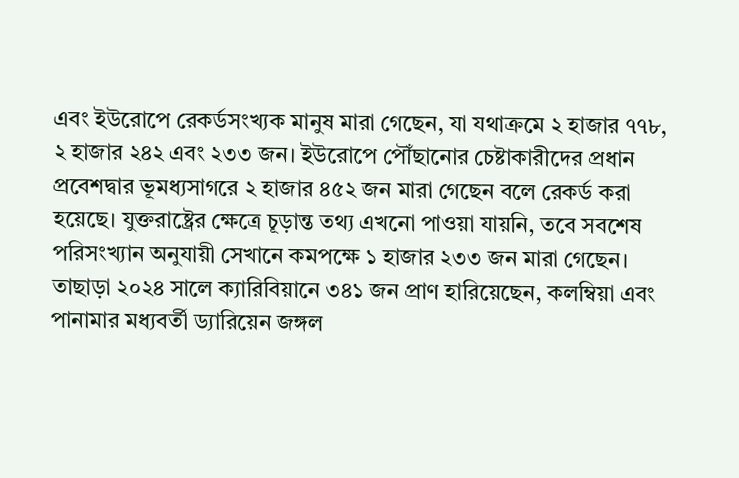এবং ইউরোপে রেকর্ডসংখ্যক মানুষ মারা গেছেন, যা যথাক্রমে ২ হাজার ৭৭৮, ২ হাজার ২৪২ এবং ২৩৩ জন। ইউরোপে পৌঁছানোর চেষ্টাকারীদের প্রধান প্রবেশদ্বার ভূমধ্যসাগরে ২ হাজার ৪৫২ জন মারা গেছেন বলে রেকর্ড করা হয়েছে। যুক্তরাষ্ট্রের ক্ষেত্রে চূড়ান্ত তথ্য এখনো পাওয়া যায়নি, তবে সবশেষ পরিসংখ্যান অনুযায়ী সেখানে কমপক্ষে ১ হাজার ২৩৩ জন মারা গেছেন। তাছাড়া ২০২৪ সালে ক্যারিবিয়ানে ৩৪১ জন প্রাণ হারিয়েছেন, কলম্বিয়া এবং পানামার মধ্যবর্তী ড্যারিয়েন জঙ্গল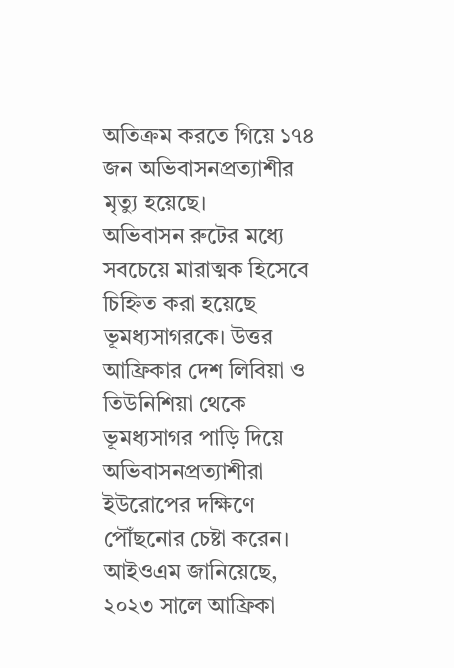অতিক্রম করতে গিয়ে ১৭৪ জন অভিবাসনপ্রত্যাশীর মৃত্যু হয়েছে।
অভিবাসন রুটের মধ্যে সবচেয়ে মারাত্মক হিসেবে চিহ্নিত করা হয়েছে ভূমধ্যসাগরকে। উত্তর আফ্রিকার দেশ লিবিয়া ও তিউনিশিয়া থেকে ভূমধ্যসাগর পাড়ি দিয়ে অভিবাসনপ্রত্যাশীরা ইউরোপের দক্ষিণে পৌঁছনোর চেষ্টা করেন।
আইওএম জানিয়েছে, ২০২৩ সালে আফ্রিকা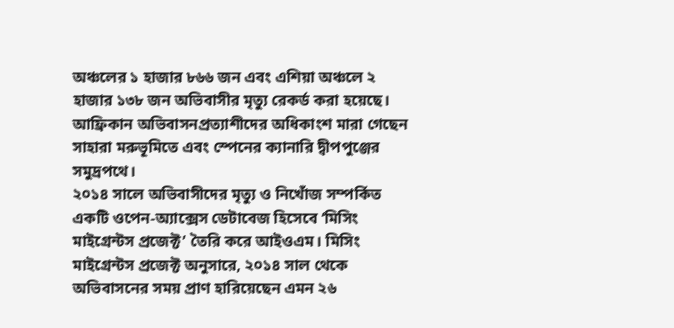অঞ্চলের ১ হাজার ৮৬৬ জন এবং এশিয়া অঞ্চলে ২ হাজার ১৩৮ জন অভিবাসীর মৃত্যু রেকর্ড করা হয়েছে। আফ্রিকান অভিবাসনপ্রত্যাশীদের অধিকাংশ মারা গেছেন সাহারা মরুভূমিতে এবং স্পেনের ক্যানারি দ্বীপপুঞ্জের সমুদ্রপথে।
২০১৪ সালে অভিবাসীদের মৃত্যু ও নিখোঁজ সম্পর্কিত একটি ওপেন-অ্যাক্সেস ডেটাবেজ হিসেবে ‘মিসিং মাইগ্রেন্টস প্রজেক্ট’ তৈরি করে আইওএম। মিসিং মাইগ্রেন্টস প্রজেক্ট অনুসারে, ২০১৪ সাল থেকে অভিবাসনের সময় প্রাণ হারিয়েছেন এমন ২৬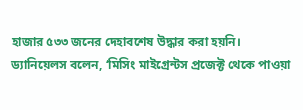হাজার ৫৩৩ জনের দেহাবশেষ উদ্ধার করা হয়নি।
ড্যানিয়েলস বলেন, ‘মিসিং মাইগ্রেন্টস প্রজেক্ট থেকে পাওয়া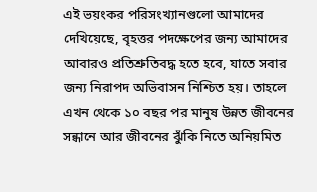এই ভয়ংকর পরিসংখ্যানগুলো আমাদের দেখিয়েছে, বৃহত্তর পদক্ষেপের জন্য আমাদের আবারও প্রতিশ্রুতিবদ্ধ হতে হবে, যাতে সবার জন্য নিরাপদ অভিবাসন নিশ্চিত হয়। তাহলে এখন থেকে ১০ বছর পর মানুষ উন্নত জীবনের সন্ধানে আর জীবনের ঝুঁকি নিতে অনিয়মিত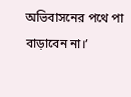অভিবাসনের পথে পা বাড়াবেন না।’